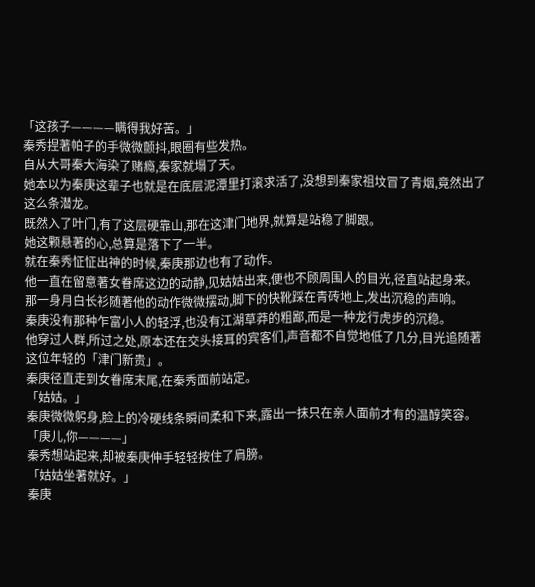「这孩子————瞒得我好苦。」
秦秀捏著帕子的手微微颤抖,眼圈有些发热。
自从大哥秦大海染了赌瘾,秦家就塌了天。
她本以为秦庚这辈子也就是在底层泥潭里打滚求活了,没想到秦家祖坟冒了青烟,竟然出了这么条潜龙。
既然入了叶门,有了这层硬靠山,那在这津门地界,就算是站稳了脚跟。
她这颗悬著的心,总算是落下了一半。
就在秦秀怔怔出神的时候,秦庚那边也有了动作。
他一直在留意著女眷席这边的动静,见姑姑出来,便也不顾周围人的目光,径直站起身来。
那一身月白长衫随著他的动作微微摆动,脚下的快靴踩在青砖地上,发出沉稳的声响。
秦庚没有那种乍富小人的轻浮,也没有江湖草莽的粗鄙,而是一种龙行虎步的沉稳。
他穿过人群,所过之处,原本还在交头接耳的宾客们,声音都不自觉地低了几分,目光追随著这位年轻的「津门新贵」。
秦庚径直走到女眷席末尾,在秦秀面前站定。
「姑姑。」
秦庚微微躬身,脸上的冷硬线条瞬间柔和下来,露出一抹只在亲人面前才有的温醇笑容。
「庚儿,你————」
秦秀想站起来,却被秦庚伸手轻轻按住了肩膀。
「姑姑坐著就好。」
秦庚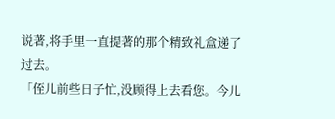说著,将手里一直提著的那个精致礼盒递了过去。
「侄儿前些日子忙,没顾得上去看您。今儿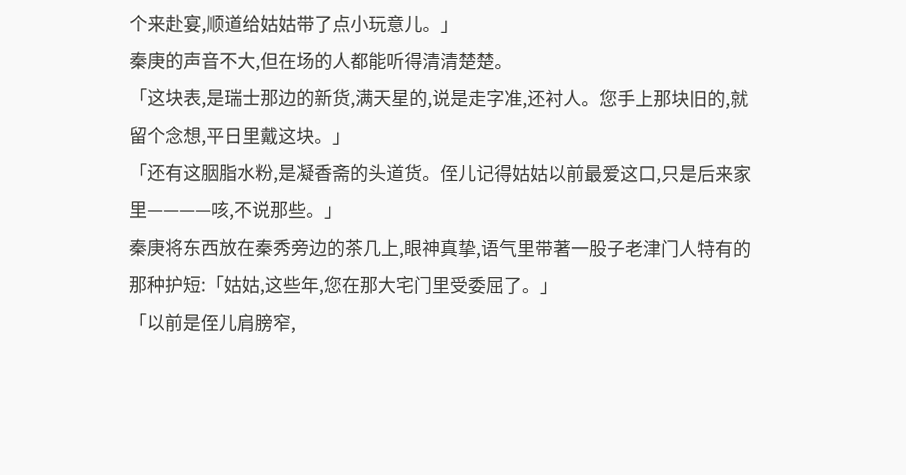个来赴宴,顺道给姑姑带了点小玩意儿。」
秦庚的声音不大,但在场的人都能听得清清楚楚。
「这块表,是瑞士那边的新货,满天星的,说是走字准,还衬人。您手上那块旧的,就留个念想,平日里戴这块。」
「还有这胭脂水粉,是凝香斋的头道货。侄儿记得姑姑以前最爱这口,只是后来家里————咳,不说那些。」
秦庚将东西放在秦秀旁边的茶几上,眼神真挚,语气里带著一股子老津门人特有的那种护短:「姑姑,这些年,您在那大宅门里受委屈了。」
「以前是侄儿肩膀窄,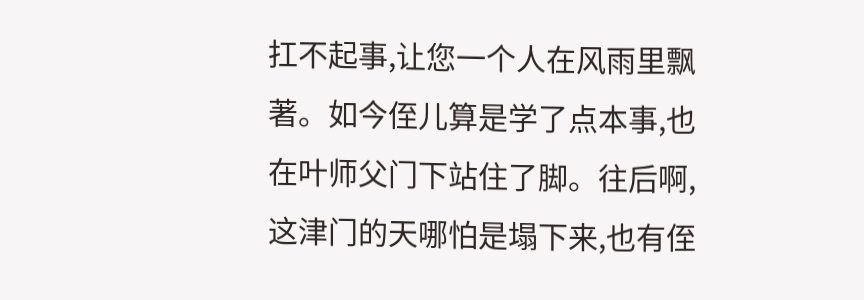扛不起事,让您一个人在风雨里飘著。如今侄儿算是学了点本事,也在叶师父门下站住了脚。往后啊,这津门的天哪怕是塌下来,也有侄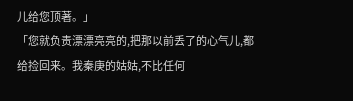儿给您顶著。」
「您就负责漂漂亮亮的,把那以前丢了的心气儿,都给捡回来。我秦庚的姑姑,不比任何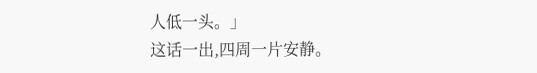人低一头。」
这话一出,四周一片安静。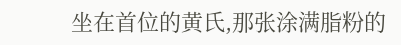坐在首位的黄氏,那张涂满脂粉的